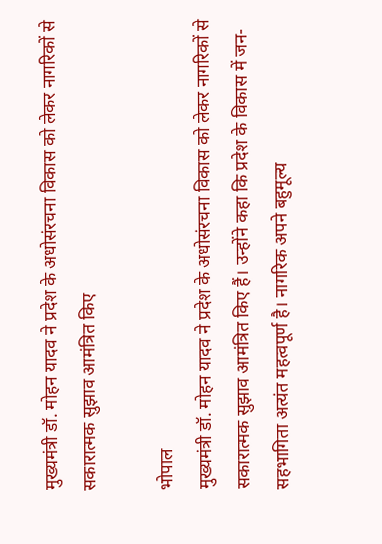मुख्यमंत्री डॉ. मोहन यादव ने प्रदेश के अधोसंरचना विकास को लेकर नागरिकों से सकारात्मक सुझाव आमंत्रित किए

भोपाल
मुख्यमंत्री डॉ. मोहन यादव ने प्रदेश के अधोसंरचना विकास को लेकर नागरिकों से सकारात्मक सुझाव आमंत्रित किए हैं। उन्होंने कहा कि प्रदेश के विकास में जन-सहभागिता अत्यंत महत्वपूर्ण है। नागरिक अपने बहुमूल्य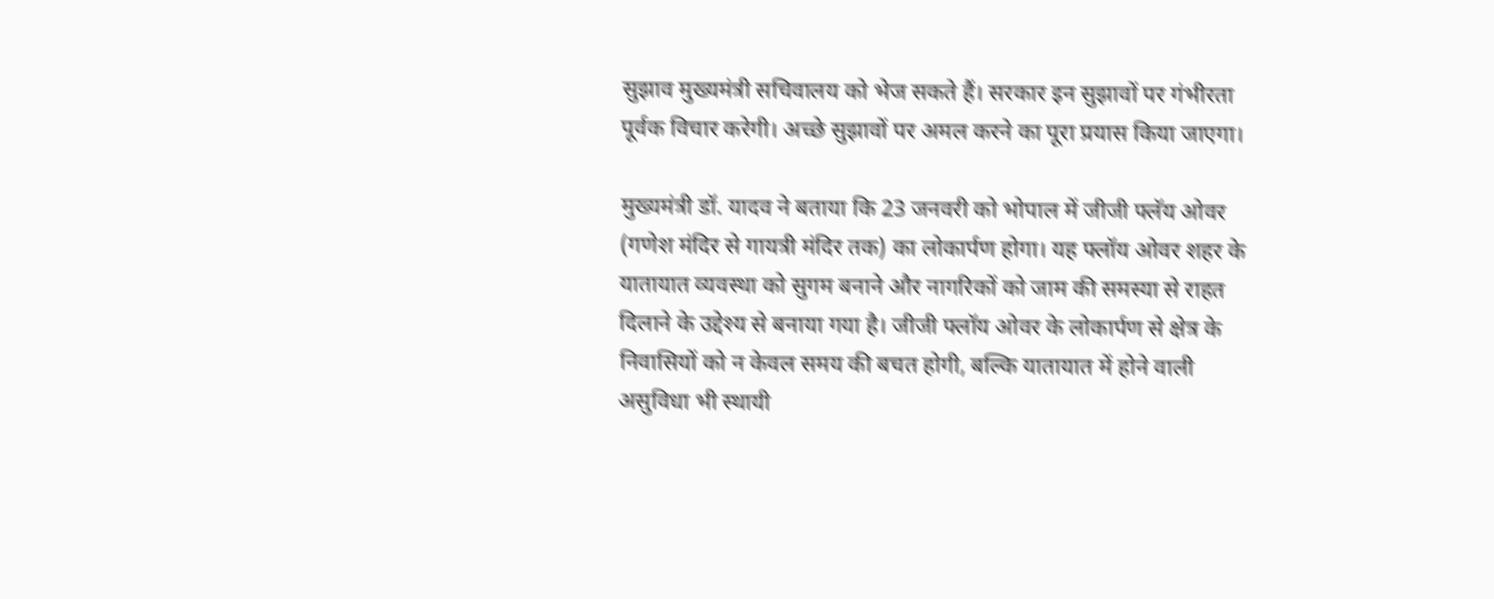सुझाव मुख्यमंत्री सचिवालय को भेज सकते हैं। सरकार इन सुझावों पर गंभीरता पूर्वक विचार करेगी। अच्छे सुझावों पर अमल करने का पूरा प्रयास किया जाएगा।

मुख्यमंत्री डॉ. यादव ने बताया कि 23 जनवरी को भोपाल में जीजी फ्लॅय ओवर (गणेश मंदिर से गायत्री मंदिर तक) का लोकार्पण होगा। यह फ्लॉय ओवर शहर के यातायात व्यवस्था को सुगम बनाने और नागरिकों को जाम की समस्या से राहत दिलाने के उद्देश्य से बनाया गया है। जीजी फ्लॉय ओवर के लोकार्पण से क्षेत्र के निवासियों को न केवल समय की बचत होगी, बल्कि यातायात में होने वाली असुविधा भी स्थायी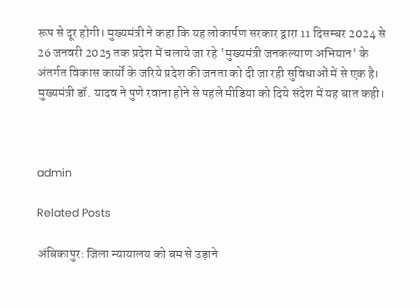रूप से दूर होगी। मुख्यमंत्री ने कहा कि यह लोकार्पण सरकार द्वारा 11 दिसम्बर 2024 से 26 जनवरी 2025 तक प्रदेश में चलाये जा रहे 'मुख्यमंत्री जनकल्याण अभियान' के अंतर्गत विकास कार्यों के जरिये प्रदेश की जनता को दी जा रही सुविधाओं में से एक है। मुख्यमंत्री डॉ. यादव ने पुणे रवाना होने से पहले मीडिया को दिये संदेश में यह बात कही।



admin

Related Posts

अंबिकापुर: जिला न्यायालय को बम से उड़ाने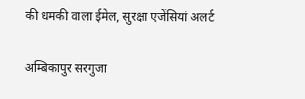की धमकी वाला ईमेल, सुरक्षा एजेंसियां अलर्ट

अम्बिकापुर सरगुजा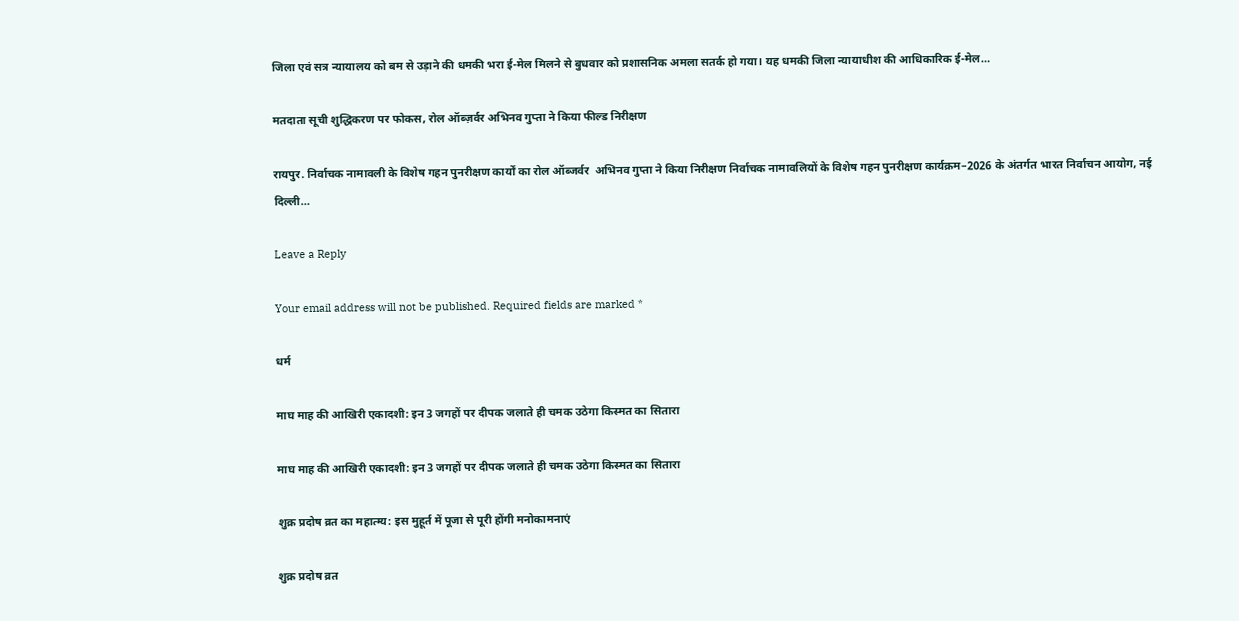जिला एवं सत्र न्यायालय को बम से उड़ाने की धमकी भरा ई-मेल मिलने से बुधवार को प्रशासनिक अमला सतर्क हो गया। यह धमकी जिला न्यायाधीश की आधिकारिक ई-मेल…

मतदाता सूची शुद्धिकरण पर फोकस, रोल ऑब्ज़र्वर अभिनव गुप्ता ने किया फील्ड निरीक्षण

रायपुर. निर्वाचक नामावली के विशेष गहन पुनरीक्षण कार्यों का रोल ऑब्जर्वर  अभिनव गुप्ता ने किया निरीक्षण निर्वाचक नामावलियों के विशेष गहन पुनरीक्षण कार्यक्रम–2026 के अंतर्गत भारत निर्वाचन आयोग, नई दिल्ली…

Leave a Reply

Your email address will not be published. Required fields are marked *

धर्म

माघ माह की आखिरी एकादशी: इन 3 जगहों पर दीपक जलाते ही चमक उठेगा किस्मत का सितारा

माघ माह की आखिरी एकादशी: इन 3 जगहों पर दीपक जलाते ही चमक उठेगा किस्मत का सितारा

शुक्र प्रदोष व्रत का महात्म्य: इस मुहूर्त में पूजा से पूरी होंगी मनोकामनाएं

शुक्र प्रदोष व्रत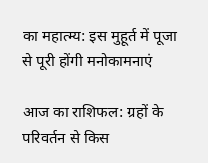का महात्म्य: इस मुहूर्त में पूजा से पूरी होंगी मनोकामनाएं

आज का राशिफल: ग्रहों के परिवर्तन से किस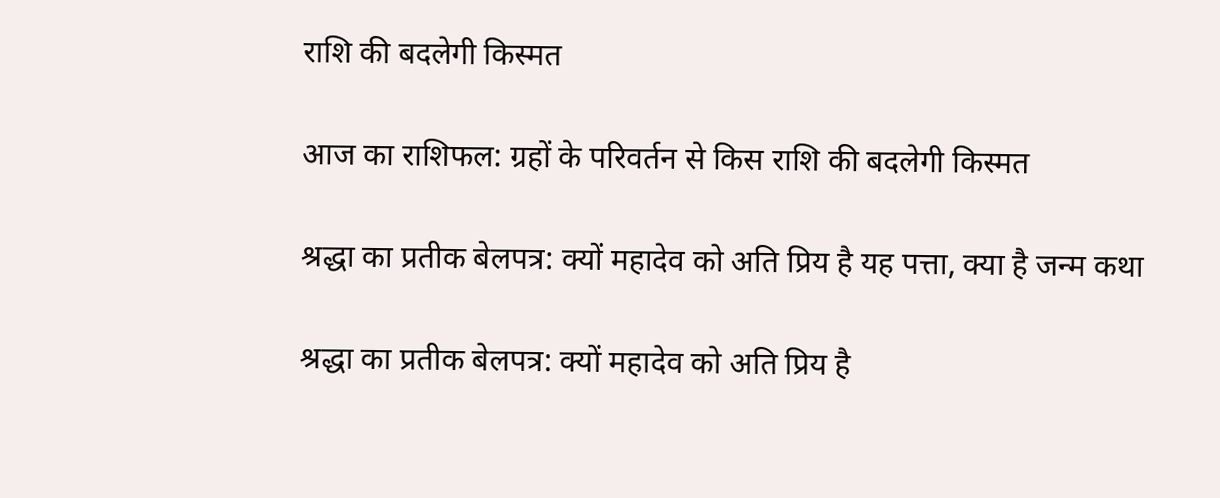राशि की बदलेगी किस्मत

आज का राशिफल: ग्रहों के परिवर्तन से किस राशि की बदलेगी किस्मत

श्रद्धा का प्रतीक बेलपत्र: क्यों महादेव को अति प्रिय है यह पत्ता, क्या है जन्म कथा

श्रद्धा का प्रतीक बेलपत्र: क्यों महादेव को अति प्रिय है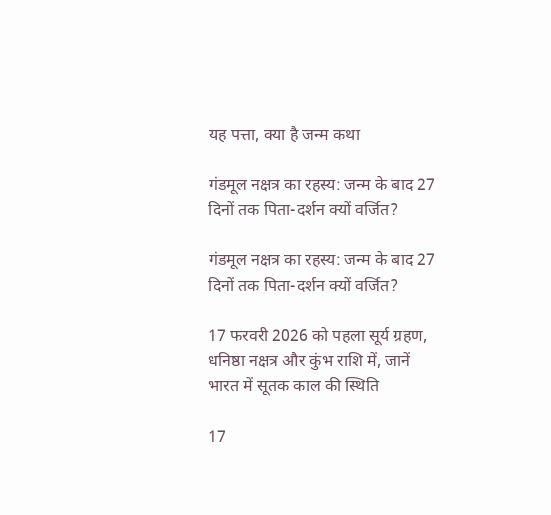यह पत्ता, क्या है जन्म कथा

गंडमूल नक्षत्र का रहस्य: जन्म के बाद 27 दिनों तक पिता-दर्शन क्यों वर्जित?

गंडमूल नक्षत्र का रहस्य: जन्म के बाद 27 दिनों तक पिता-दर्शन क्यों वर्जित?

17 फरवरी 2026 को पहला सूर्य ग्रहण, धनिष्ठा नक्षत्र और कुंभ राशि में, जानें भारत में सूतक काल की स्थिति

17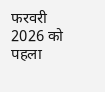फरवरी 2026 को पहला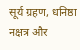सूर्य ग्रहण, धनिष्ठा नक्षत्र और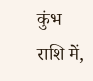कुंभ राशि में,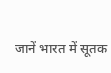जानें भारत में सूतक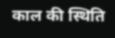काल की स्थिति